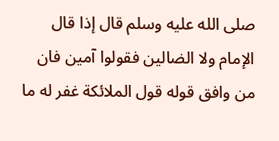صلى الله عليه وسلم قال إذا قال الإمام ولا الضالين فقولوا آمين فان من وافق قوله قول الملائكة غفر له ما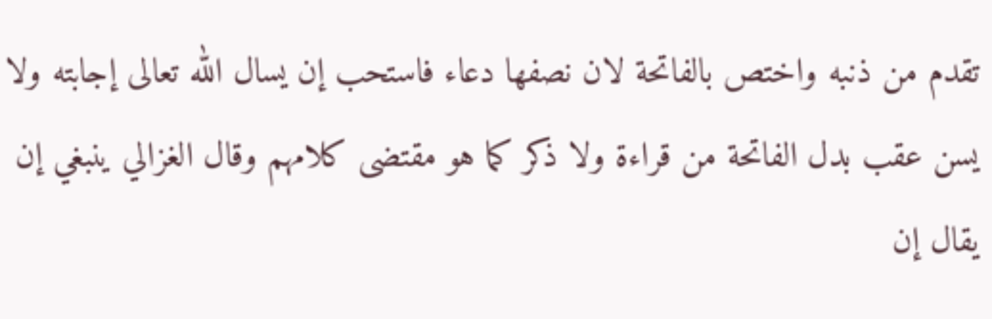تقدم من ذنبه واختص بالفاتحة لان نصفها دعاء فاستحب إن يسال الله تعالى إجابته ولا يسن عقب بدل الفاتحة من قراءة ولا ذكر كما هو مقتضى كلامهم وقال الغزالي ينبغي إن يقال إن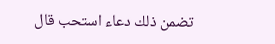تضمن ذلك دعاء استحب قال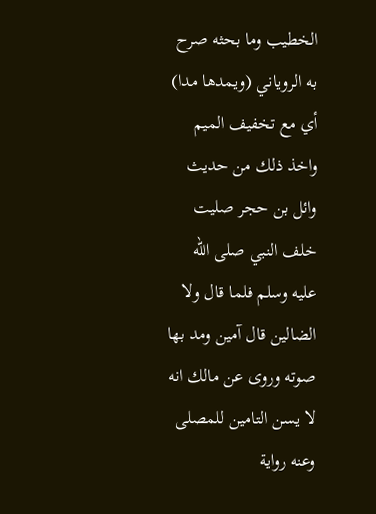الخطيب وما بحثه صرح به الروياني (ويمدها مدا) أي مع تخفيف الميم واخذ ذلك من حديث وائل بن حجر صليت خلف النبي صلى الله عليه وسلم فلما قال ولا الضالين قال آمين ومد بها صوته وروى عن مالك انه لا يسن التامين للمصلى وعنه رواية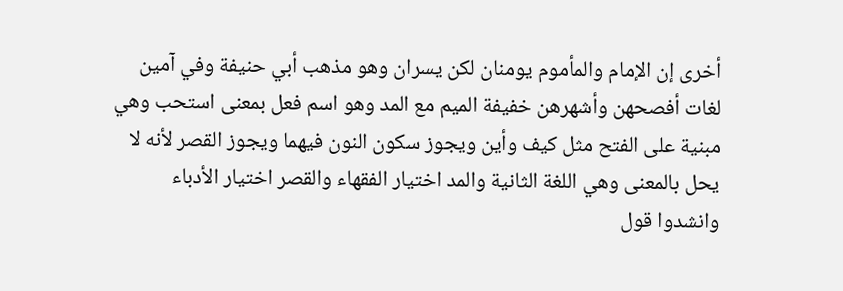أخرى إن الإمام والمأموم يومنان لكن يسران وهو مذهب أبي حنيفة وفي آمين لغات أفصحهن وأشهرهن خفيفة الميم مع المد وهو اسم فعل بمعنى استحب وهي مبنية على الفتح مثل كيف وأين ويجوز سكون النون فيهما ويجوز القصر لأنه لا يحل بالمعنى وهي اللغة الثانية والمد اختيار الفقهاء والقصر اختيار الأدباء وانشدوا قول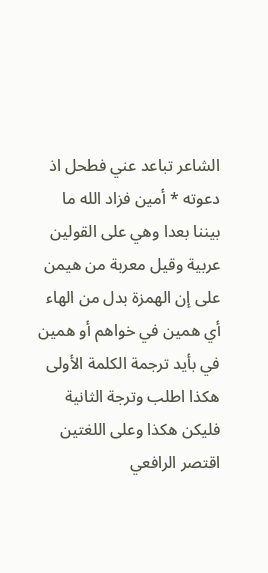الشاعر تباعد عني فطحل اذ دعوته * أمين فزاد الله ما بيننا بعدا وهي على القولين عربية وقيل معربة من هيمن على إن الهمزة بدل من الهاء أي همين في خواهم أو همين في بأيد ترجمة الكلمة الأولى هكذا اطلب وترجة الثانية فليكن هكذا وعلى اللغتين اقتصر الرافعي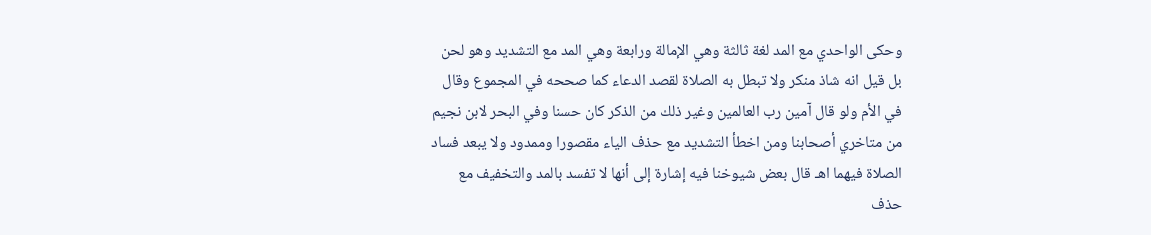وحكى الواحدي مع المد لغة ثالثة وهي الإمالة ورابعة وهي المد مع التشديد وهو لحن بل قيل انه شاذ منكر ولا تبطل به الصلاة لقصد الدعاء كما صححه في المجموع وقال في الأم ولو قال آمين رب العالمين وغير ذلك من الذكر كان حسنا وفي البحر لابن نجيم من متاخري أصحابنا ومن اخطأ التشديد مع حذف الياء مقصورا وممدود ولا يبعد فساد الصلاة فيهما اهـ قال بعض شيوخنا فيه إشارة إلى أنها لا تفسد بالمد والتخفيف مع حذف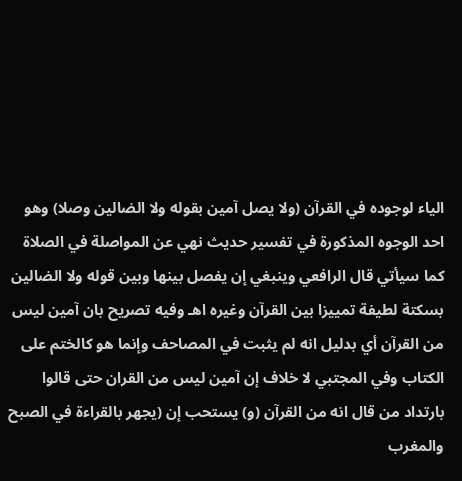الياء لوجوده في القرآن (ولا يصل آمين بقوله ولا الضالين وصلا) وهو احد الوجوه المذكورة في تفسير حديث نهي عن المواصلة في الصلاة كما سيأتي قال الرافعي وينبغي إن يفصل بينها وبين قوله ولا الضالين بسكتة لطيفة تمييزا بين القرآن وغيره اهـ وفيه تصريح بان آمين ليس من القرآن أي بدليل انه لم يثبت في المصاحف وإنما هو كالختم على الكتاب وفي المجتبي لا خلاف إن آمين ليس من القران حتى قالوا بارتداد من قال انه من القرآن (و) يستحب إن (يجهر بالقراءة في الصبح والمغرب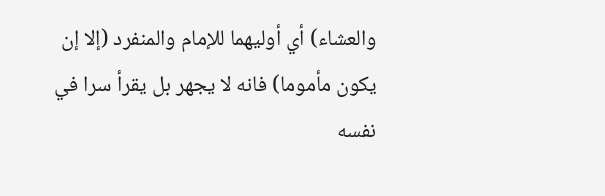والعشاء) أي أوليهما للإمام والمنفرد (إلا إن يكون مأموما) فانه لا يجهر بل يقرأ سرا في نفسه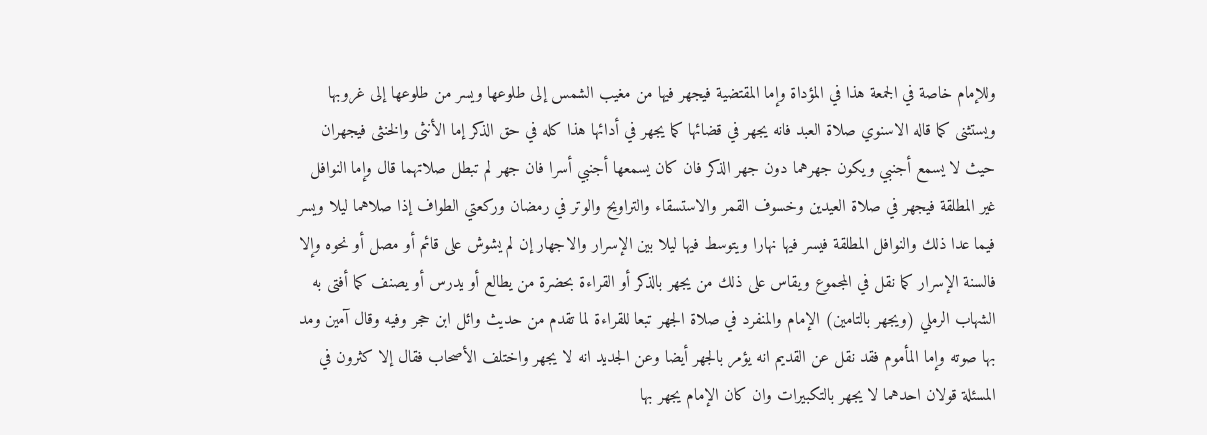وللإمام خاصة في الجمعة هذا في المؤداة وإما المقتضية فيجهر فيها من مغيب الشمس إلى طلوعها ويسر من طلوعها إلى غروبها ويستثنى كما قاله الاسنوي صلاة العبد فانه يجهر في قضائها كما يجهر في أدائها هذا كله في حق الذكر إما الأنثى والخنثى فيجهران حيث لا يسمع أجنبي ويكون جهرهما دون جهر الذكر فان كان يسمعها أجنبي أسرا فان جهر لم تبطل صلاتهما قال وإما النوافل غير المطلقة فيجهر في صلاة العيدين وخسوف القمر والاستسقاء والتراويح والوتر في رمضان وركعتي الطواف إذا صلاهما ليلا ويسر فيما عدا ذلك والنوافل المطلقة فيسر فيها نهارا ويتوسط فيها ليلا بين الإسرار والاجهار إن لم يشوش على قائم أو مصل أو نحوه وإلا فالسنة الإسرار كما نقل في المجموع ويقاس على ذلك من يجهر بالذكر أو القراءة بحضرة من يطالع أو يدرس أو يصنف كما أفتى به الشهاب الرملي (ويجهر بالتامين) الإمام والمنفرد في صلاة الجهر تبعا للقراءة لما تقدم من حديث وائل ابن حجر وفيه وقال آمين ومد بها صوته وإما المأموم فقد نقل عن القديم انه يؤمر بالجهر أيضا وعن الجديد انه لا يجهر واختلف الأصحاب فقال إلا كثرون في المسئلة قولان احدهما لا يجهر بالتكبيرات وان كان الإمام يجهر بها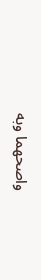واصحهما وبه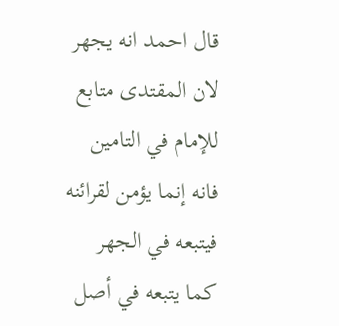قال احمد انه يجهر لان المقتدى متابع للإمام في التامين فانه إنما يؤمن لقرائنه فيتبعه في الجهر كما يتبعه في أصل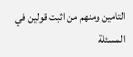التامين ومنهم من اثبت قولين في المسئلة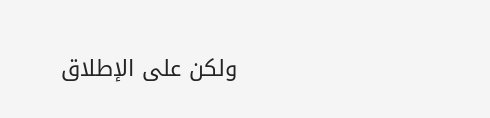ولكن على الإطلاق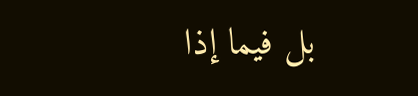بل فيما إذا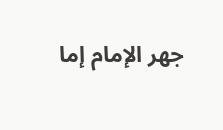جهر الإمام إما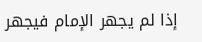إذا لم يجهر الإمام فيجهر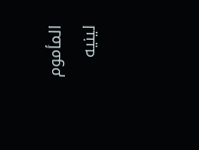المأموم لينيه